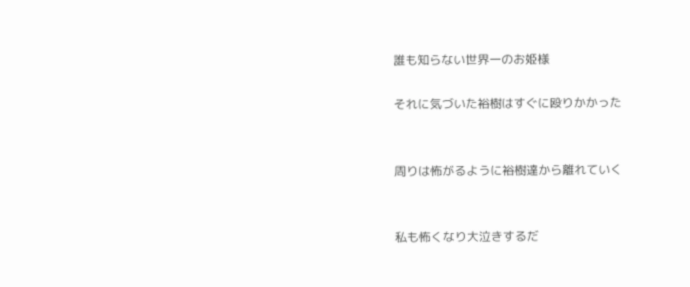誰も知らない世界一のお姫様

それに気づいた裕樹はすぐに殴りかかった


周りは怖がるように裕樹達から離れていく


私も怖くなり大泣きするだ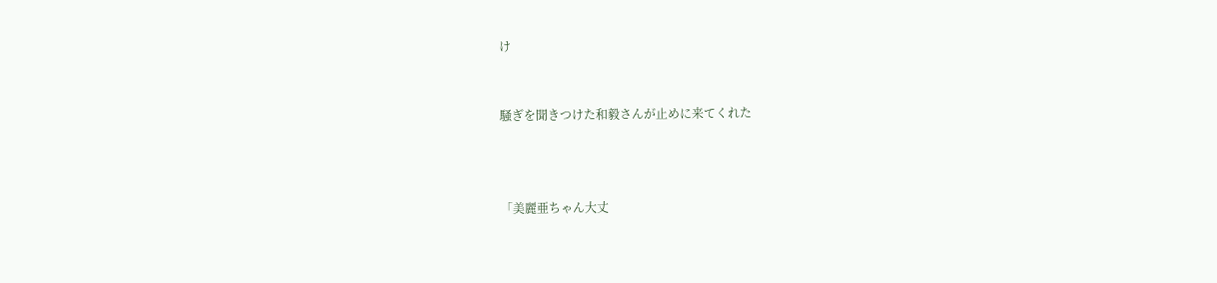け


騒ぎを聞きつけた和毅さんが止めに来てくれた



「美麗亜ちゃん大丈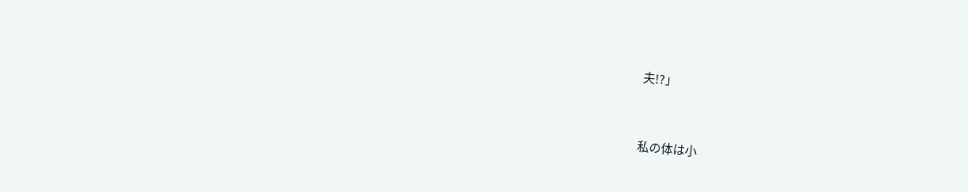夫!?」



私の体は小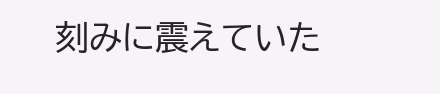刻みに震えていた